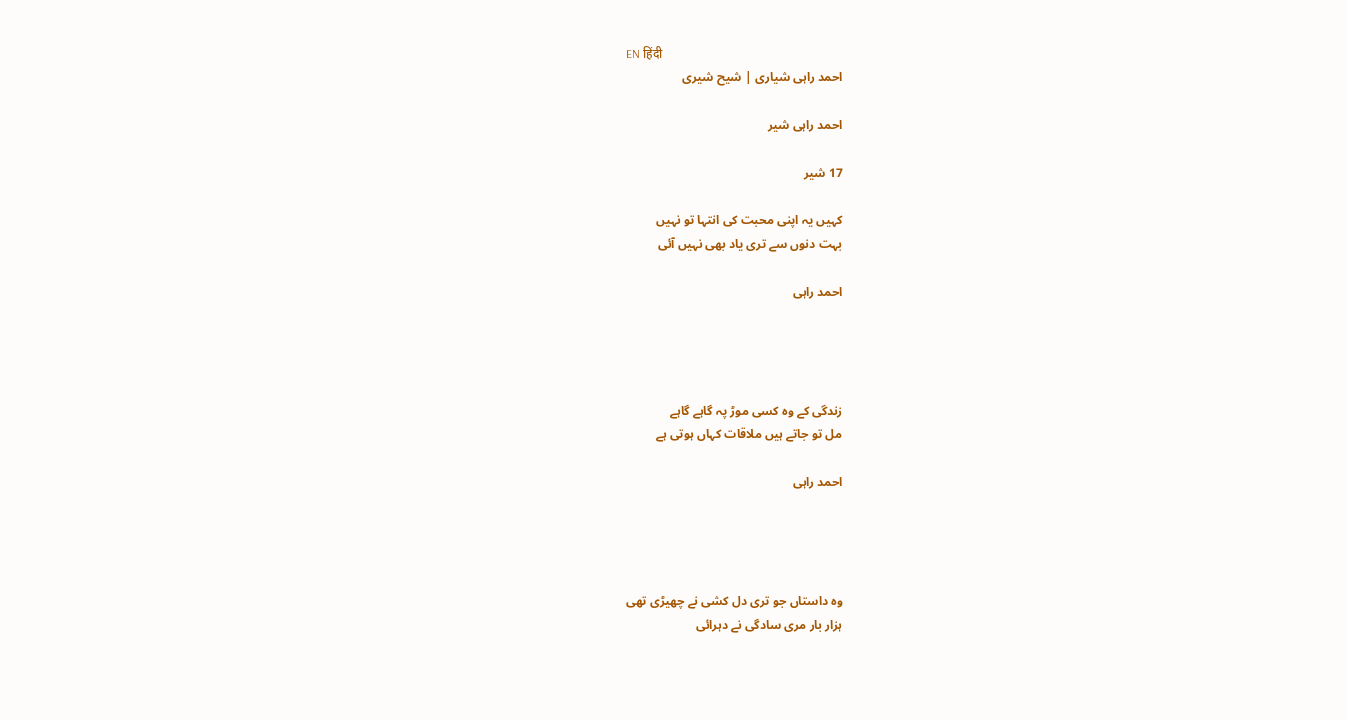EN हिंदी
احمد راہی شیاری | شیح شیری

احمد راہی شیر

17 شیر

کہیں یہ اپنی محبت کی انتہا تو نہیں
بہت دنوں سے تری یاد بھی نہیں آئی

احمد راہی




زندگی کے وہ کسی موڑ پہ گاہے گاہے
مل تو جاتے ہیں ملاقات کہاں ہوتی ہے

احمد راہی




وہ داستاں جو تری دل کشی نے چھیڑی تھی
ہزار بار مری سادگی نے دہرائی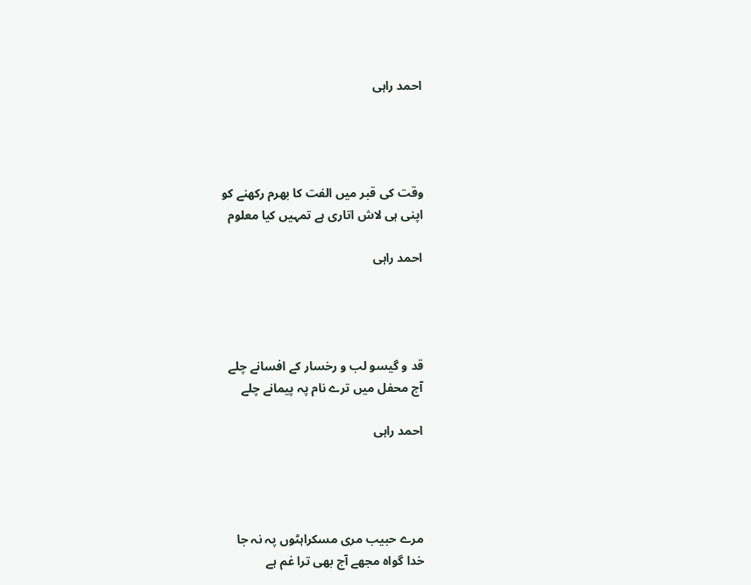احمد راہی




وقت کی قبر میں الفت کا بھرم رکھنے کو
اپنی ہی لاش اتاری ہے تمہیں کیا معلوم

احمد راہی




قد و گیسو لب و رخسار کے افسانے چلے
آج محفل میں ترے نام پہ پیمانے چلے

احمد راہی




مرے حبیب مری مسکراہٹوں پہ نہ جا
خدا گواہ مجھے آج بھی ترا غم ہے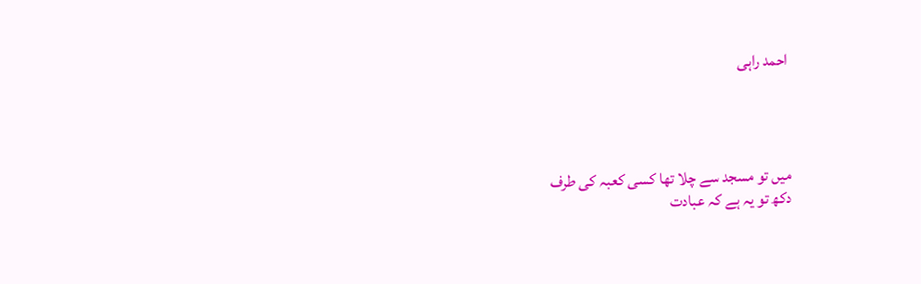احمد راہی




میں تو مسجد سے چلا تھا کسی کعبہ کی طرف
دکھ تو یہ ہے کہ عبادت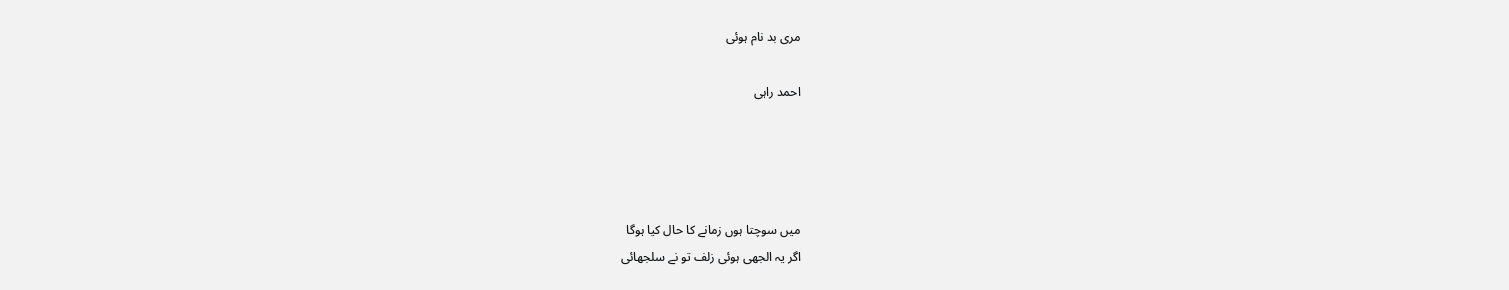مری بد نام ہوئی

احمد راہی




میں سوچتا ہوں زمانے کا حال کیا ہوگا
اگر یہ الجھی ہوئی زلف تو نے سلجھائی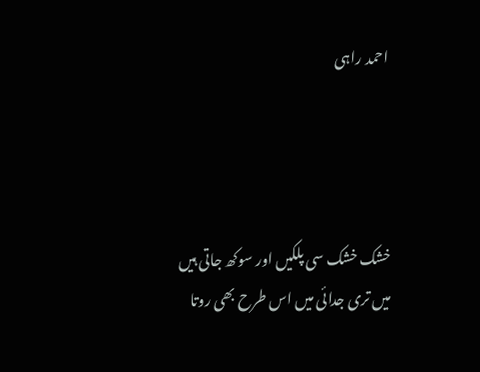احمد راہی




خشک خشک سی پلکیں اور سوکھ جاتی ہیں
میں تری جدائی میں اس طرح بھی روتا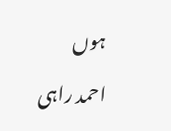ہوں

احمد راہی